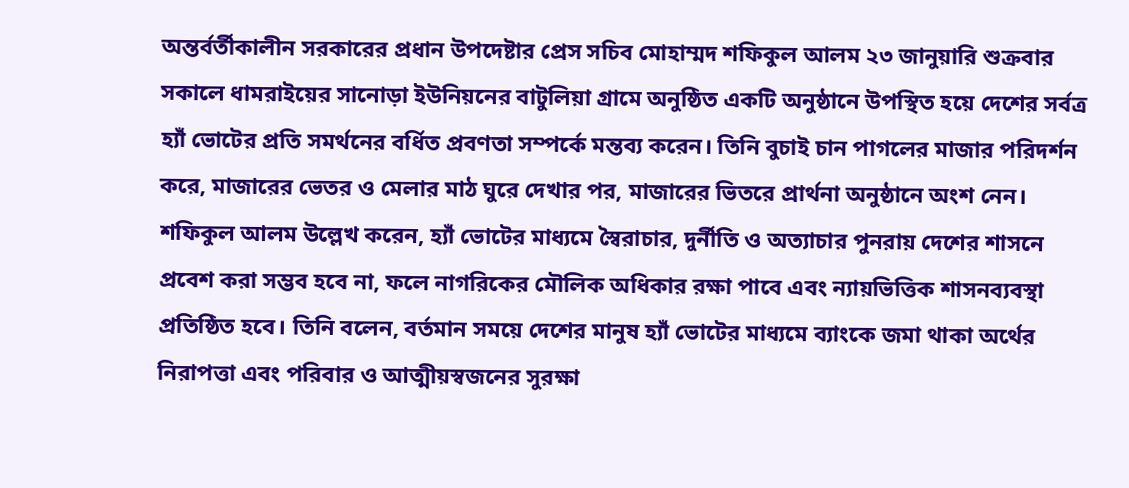অন্তর্বর্তীকালীন সরকারের প্রধান উপদেষ্টার প্রেস সচিব মোহাম্মদ শফিকুল আলম ২৩ জানুয়ারি শুক্রবার সকালে ধামরাইয়ের সানোড়া ইউনিয়নের বাটুলিয়া গ্রামে অনুষ্ঠিত একটি অনুষ্ঠানে উপস্থিত হয়ে দেশের সর্বত্র হ্যাঁ ভোটের প্রতি সমর্থনের বর্ধিত প্রবণতা সম্পর্কে মন্তব্য করেন। তিনি বুচাই চান পাগলের মাজার পরিদর্শন করে, মাজারের ভেতর ও মেলার মাঠ ঘুরে দেখার পর, মাজারের ভিতরে প্রার্থনা অনুষ্ঠানে অংশ নেন।
শফিকুল আলম উল্লেখ করেন, হ্যাঁ ভোটের মাধ্যমে স্বৈরাচার, দুর্নীতি ও অত্যাচার পুনরায় দেশের শাসনে প্রবেশ করা সম্ভব হবে না, ফলে নাগরিকের মৌলিক অধিকার রক্ষা পাবে এবং ন্যায়ভিত্তিক শাসনব্যবস্থা প্রতিষ্ঠিত হবে। তিনি বলেন, বর্তমান সময়ে দেশের মানুষ হ্যাঁ ভোটের মাধ্যমে ব্যাংকে জমা থাকা অর্থের নিরাপত্তা এবং পরিবার ও আত্মীয়স্বজনের সুরক্ষা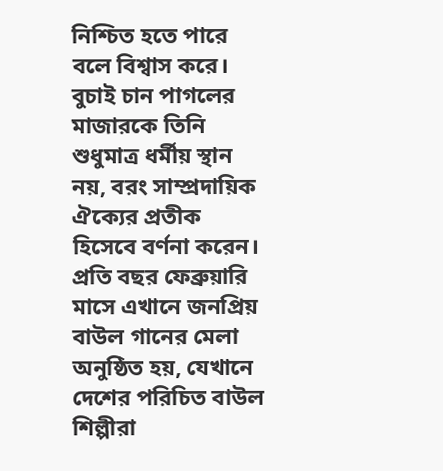নিশ্চিত হতে পারে বলে বিশ্বাস করে।
বুচাই চান পাগলের মাজারকে তিনি শুধুমাত্র ধর্মীয় স্থান নয়, বরং সাম্প্রদায়িক ঐক্যের প্রতীক হিসেবে বর্ণনা করেন। প্রতি বছর ফেব্রুয়ারি মাসে এখানে জনপ্রিয় বাউল গানের মেলা অনুষ্ঠিত হয়, যেখানে দেশের পরিচিত বাউল শিল্পীরা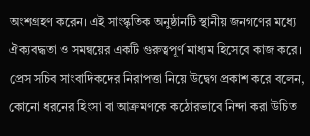অংশগ্রহণ করেন। এই সাংস্কৃতিক অনুষ্ঠানটি স্থানীয় জনগণের মধ্যে ঐক্যবদ্ধতা ও সমন্বয়ের একটি গুরুত্বপূর্ণ মাধ্যম হিসেবে কাজ করে।
প্রেস সচিব সাংবাদিকদের নিরাপত্তা নিয়ে উদ্বেগ প্রকাশ করে বলেন, কোনো ধরনের হিংসা বা আক্রমণকে কঠোরভাবে নিন্দা করা উচিত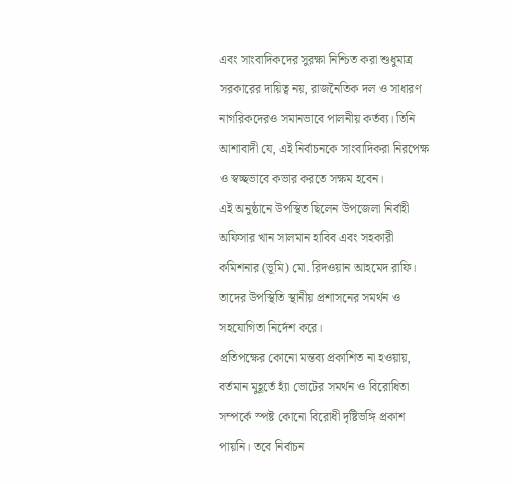এবং সাংবাদিকদের সুরক্ষা নিশ্চিত করা শুধুমাত্র সরকারের দায়িত্ব নয়, রাজনৈতিক দল ও সাধারণ নাগরিকদেরও সমানভাবে পালনীয় কর্তব্য। তিনি আশাবাদী যে, এই নির্বাচনকে সাংবাদিকরা নিরপেক্ষ ও স্বচ্ছভাবে কভার করতে সক্ষম হবেন।
এই অনুষ্ঠানে উপস্থিত ছিলেন উপজেলা নির্বাহী অফিসার খান সালমান হাবিব এবং সহকারী কমিশনার (ভূমি) মো. রিদওয়ান আহমেদ রাফি। তাদের উপস্থিতি স্থানীয় প্রশাসনের সমর্থন ও সহযোগিতা নির্দেশ করে।
প্রতিপক্ষের কোনো মন্তব্য প্রকাশিত না হওয়ায়, বর্তমান মুহূর্তে হ্যাঁ ভোটের সমর্থন ও বিরোধিতা সম্পর্কে স্পষ্ট কোনো বিরোধী দৃষ্টিভঙ্গি প্রকাশ পায়নি। তবে নির্বাচন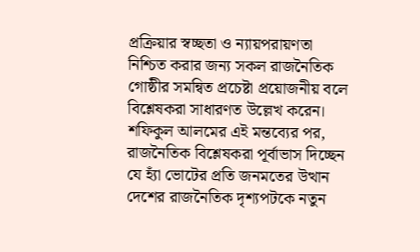প্রক্রিয়ার স্বচ্ছতা ও ন্যায়পরায়ণতা নিশ্চিত করার জন্য সকল রাজনৈতিক গোষ্ঠীর সমন্বিত প্রচেষ্টা প্রয়োজনীয় বলে বিশ্লেষকরা সাধারণত উল্লেখ করেন।
শফিকুল আলমের এই মন্তব্যের পর, রাজনৈতিক বিশ্লেষকরা পূর্বাভাস দিচ্ছেন যে হ্যাঁ ভোটের প্রতি জনমতের উত্থান দেশের রাজনৈতিক দৃশ্যপটকে নতুন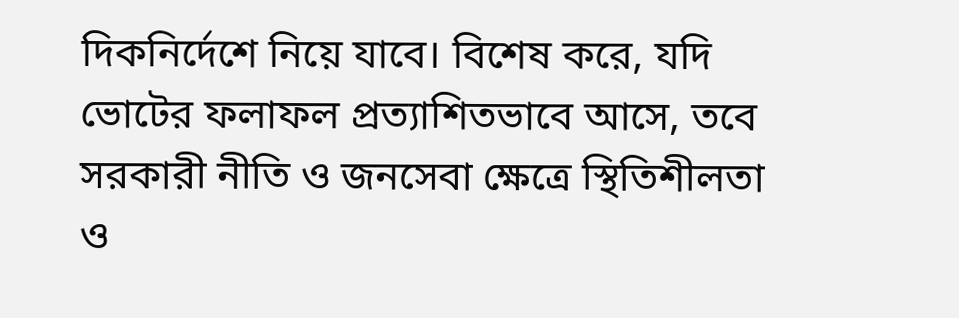দিকনির্দেশে নিয়ে যাবে। বিশেষ করে, যদি ভোটের ফলাফল প্রত্যাশিতভাবে আসে, তবে সরকারী নীতি ও জনসেবা ক্ষেত্রে স্থিতিশীলতা ও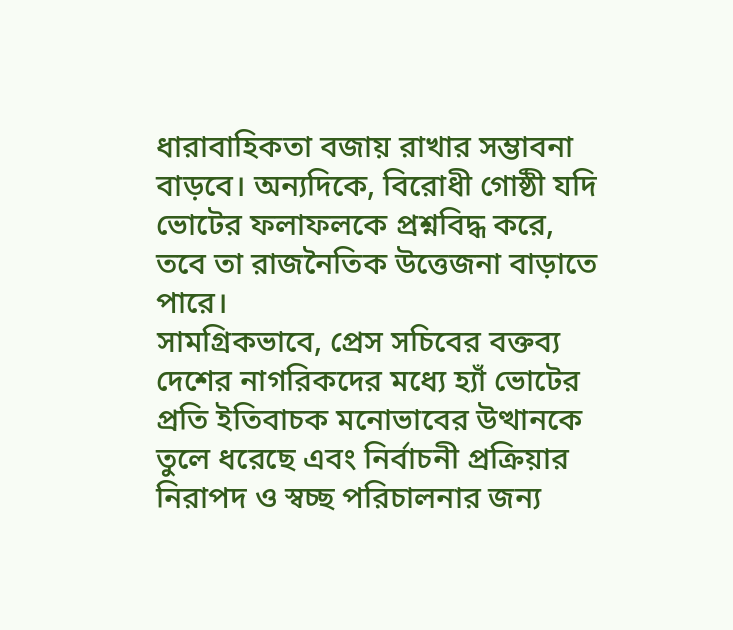ধারাবাহিকতা বজায় রাখার সম্ভাবনা বাড়বে। অন্যদিকে, বিরোধী গোষ্ঠী যদি ভোটের ফলাফলকে প্রশ্নবিদ্ধ করে, তবে তা রাজনৈতিক উত্তেজনা বাড়াতে পারে।
সামগ্রিকভাবে, প্রেস সচিবের বক্তব্য দেশের নাগরিকদের মধ্যে হ্যাঁ ভোটের প্রতি ইতিবাচক মনোভাবের উত্থানকে তুলে ধরেছে এবং নির্বাচনী প্রক্রিয়ার নিরাপদ ও স্বচ্ছ পরিচালনার জন্য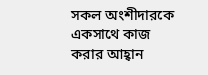সকল অংশীদারকে একসাথে কাজ করার আহ্বান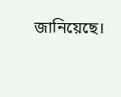জানিয়েছে।